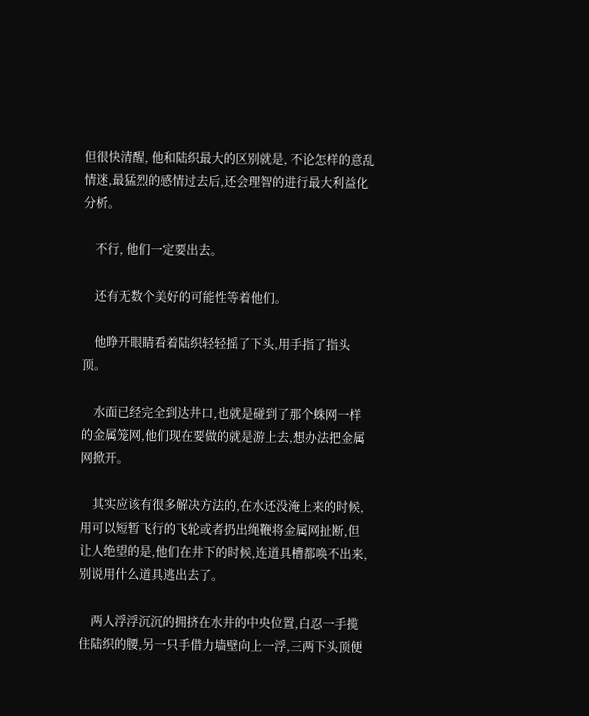但很快清醒, 他和陆织最大的区别就是, 不论怎样的意乱情迷,最猛烈的感情过去后,还会理智的进行最大利益化分析。

    不行, 他们一定要出去。

    还有无数个美好的可能性等着他们。

    他睁开眼睛看着陆织轻轻摇了下头,用手指了指头顶。

    水面已经完全到达井口,也就是碰到了那个蛛网一样的金属笼网,他们现在要做的就是游上去,想办法把金属网掀开。

    其实应该有很多解决方法的,在水还没淹上来的时候,用可以短暂飞行的飞轮或者扔出绳鞭将金属网扯断,但让人绝望的是,他们在井下的时候,连道具槽都唤不出来,别说用什么道具逃出去了。

    两人浮浮沉沉的拥挤在水井的中央位置,白忍一手揽住陆织的腰,另一只手借力墙壁向上一浮,三两下头顶便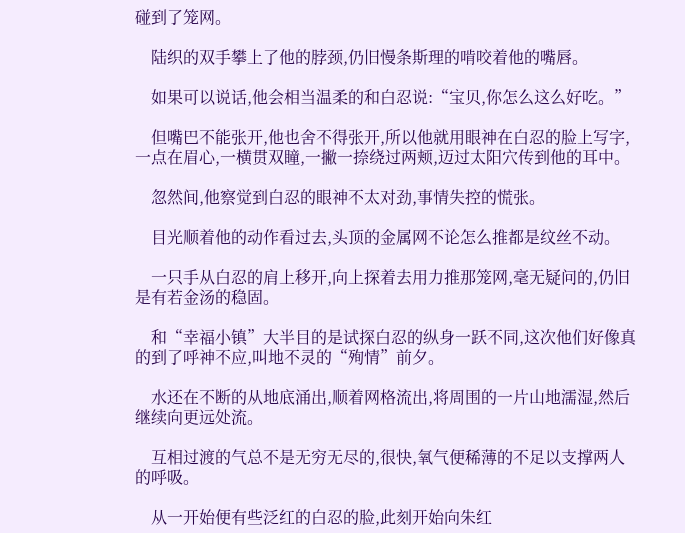碰到了笼网。

    陆织的双手攀上了他的脖颈,仍旧慢条斯理的啃咬着他的嘴唇。

    如果可以说话,他会相当温柔的和白忍说:“宝贝,你怎么这么好吃。”

    但嘴巴不能张开,他也舍不得张开,所以他就用眼神在白忍的脸上写字,一点在眉心,一横贯双瞳,一撇一捺绕过两颊,迈过太阳穴传到他的耳中。

    忽然间,他察觉到白忍的眼神不太对劲,事情失控的慌张。

    目光顺着他的动作看过去,头顶的金属网不论怎么推都是纹丝不动。

    一只手从白忍的肩上移开,向上探着去用力推那笼网,毫无疑问的,仍旧是有若金汤的稳固。

    和“幸福小镇”大半目的是试探白忍的纵身一跃不同,这次他们好像真的到了呼神不应,叫地不灵的“殉情”前夕。

    水还在不断的从地底涌出,顺着网格流出,将周围的一片山地濡湿,然后继续向更远处流。

    互相过渡的气总不是无穷无尽的,很快,氧气便稀薄的不足以支撑两人的呼吸。

    从一开始便有些泛红的白忍的脸,此刻开始向朱红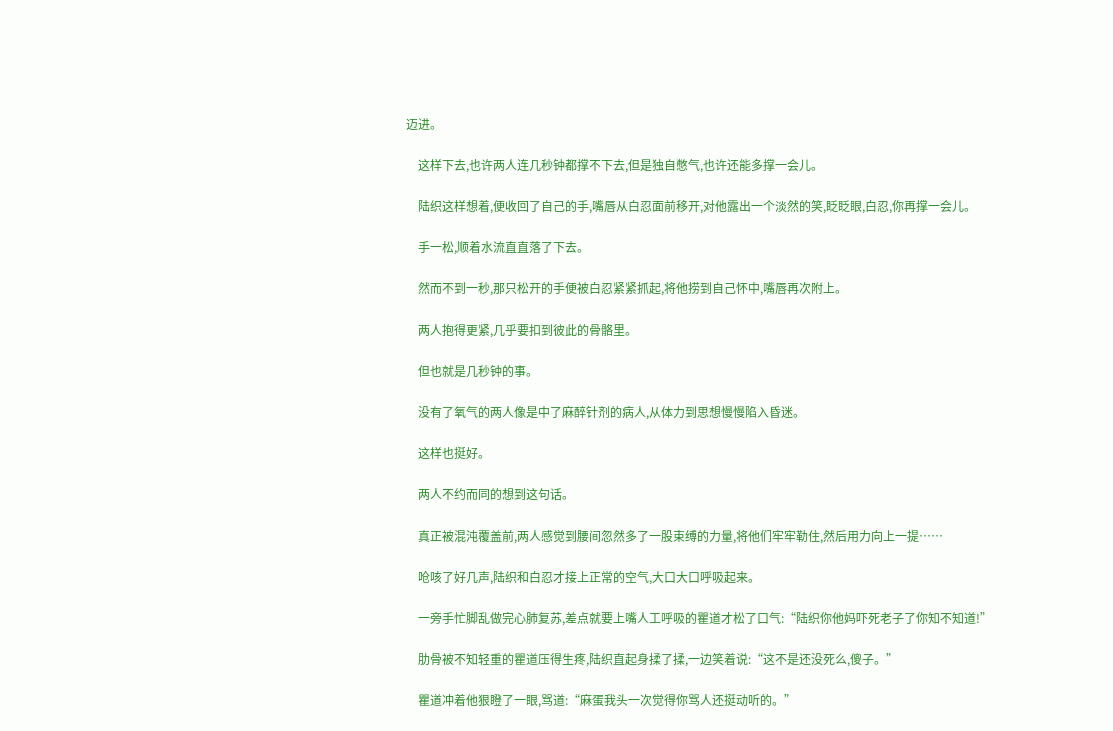迈进。

    这样下去,也许两人连几秒钟都撑不下去,但是独自憋气,也许还能多撑一会儿。

    陆织这样想着,便收回了自己的手,嘴唇从白忍面前移开,对他露出一个淡然的笑,眨眨眼,白忍,你再撑一会儿。

    手一松,顺着水流直直落了下去。

    然而不到一秒,那只松开的手便被白忍紧紧抓起,将他捞到自己怀中,嘴唇再次附上。

    两人抱得更紧,几乎要扣到彼此的骨骼里。

    但也就是几秒钟的事。

    没有了氧气的两人像是中了麻醉针剂的病人,从体力到思想慢慢陷入昏迷。

    这样也挺好。

    两人不约而同的想到这句话。

    真正被混沌覆盖前,两人感觉到腰间忽然多了一股束缚的力量,将他们牢牢勒住,然后用力向上一提……

    呛咳了好几声,陆织和白忍才接上正常的空气,大口大口呼吸起来。

    一旁手忙脚乱做完心肺复苏,差点就要上嘴人工呼吸的瞿道才松了口气:“陆织你他妈吓死老子了你知不知道!”

    肋骨被不知轻重的瞿道压得生疼,陆织直起身揉了揉,一边笑着说:“这不是还没死么,傻子。”

    瞿道冲着他狠瞪了一眼,骂道:“麻蛋我头一次觉得你骂人还挺动听的。”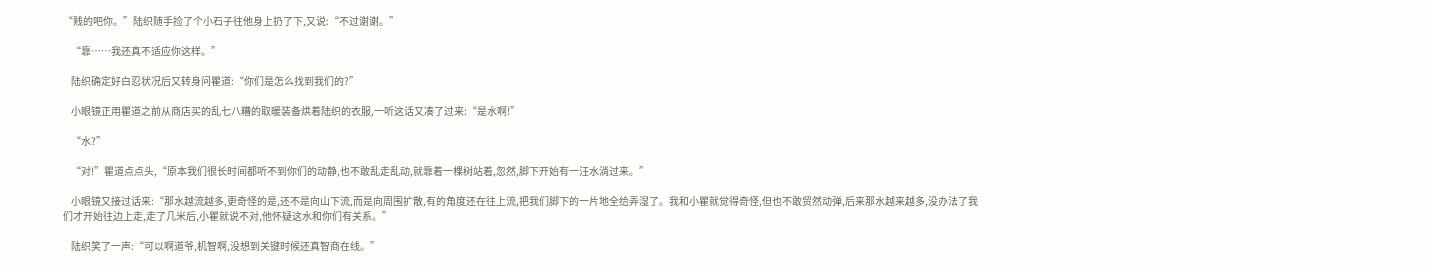“贱的吧你。”陆织随手捡了个小石子往他身上扔了下,又说:“不过谢谢。”

    “靠……我还真不适应你这样。”

    陆织确定好白忍状况后又转身问瞿道:“你们是怎么找到我们的?”

    小眼镜正用瞿道之前从商店买的乱七八糟的取暖装备烘着陆织的衣服,一听这话又凑了过来:“是水啊!”

    “水?”

    “对!”瞿道点点头,“原本我们很长时间都听不到你们的动静,也不敢乱走乱动,就靠着一棵树站着,忽然,脚下开始有一汪水淌过来。”

    小眼镜又接过话来:“那水越流越多,更奇怪的是,还不是向山下流,而是向周围扩散,有的角度还在往上流,把我们脚下的一片地全给弄湿了。我和小瞿就觉得奇怪,但也不敢贸然动弹,后来那水越来越多,没办法了我们才开始往边上走,走了几米后,小瞿就说不对,他怀疑这水和你们有关系。”

    陆织笑了一声:“可以啊道爷,机智啊,没想到关键时候还真智商在线。”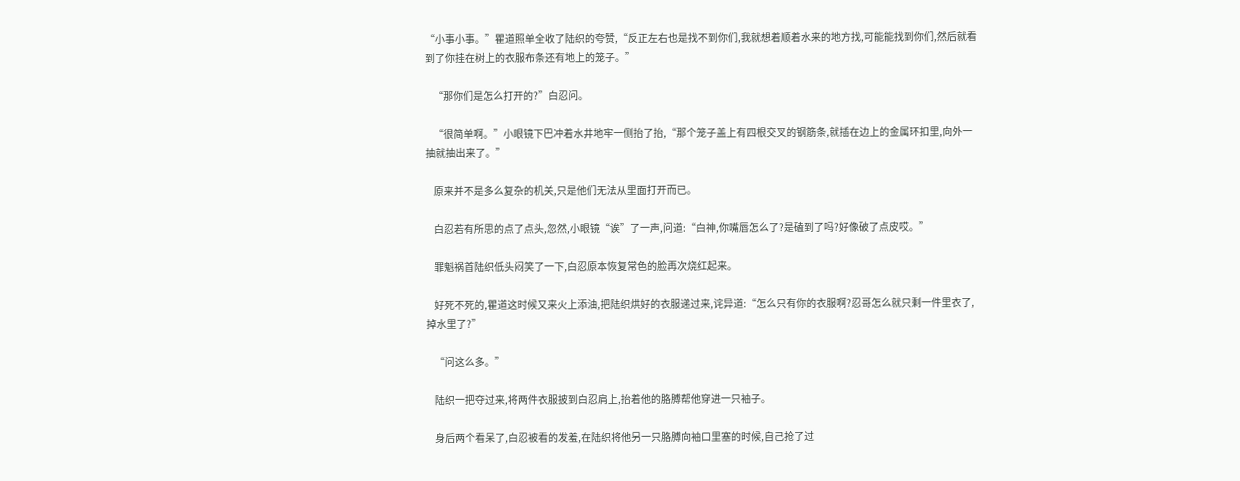“小事小事。”瞿道照单全收了陆织的夸赞,“反正左右也是找不到你们,我就想着顺着水来的地方找,可能能找到你们,然后就看到了你挂在树上的衣服布条还有地上的笼子。”

    “那你们是怎么打开的?”白忍问。

    “很简单啊。”小眼镜下巴冲着水井地牢一侧抬了抬,“那个笼子盖上有四根交叉的钢筋条,就插在边上的金属环扣里,向外一抽就抽出来了。”

    原来并不是多么复杂的机关,只是他们无法从里面打开而已。

    白忍若有所思的点了点头,忽然,小眼镜“诶”了一声,问道:“白神,你嘴唇怎么了?是磕到了吗?好像破了点皮哎。”

    罪魁祸首陆织低头闷笑了一下,白忍原本恢复常色的脸再次烧红起来。

    好死不死的,瞿道这时候又来火上添油,把陆织烘好的衣服递过来,诧异道:“怎么只有你的衣服啊?忍哥怎么就只剩一件里衣了,掉水里了?”

    “问这么多。”

    陆织一把夺过来,将两件衣服披到白忍肩上,抬着他的胳膊帮他穿进一只袖子。

    身后两个看呆了,白忍被看的发羞,在陆织将他另一只胳膊向袖口里塞的时候,自己抢了过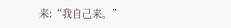来:“我自己来。”